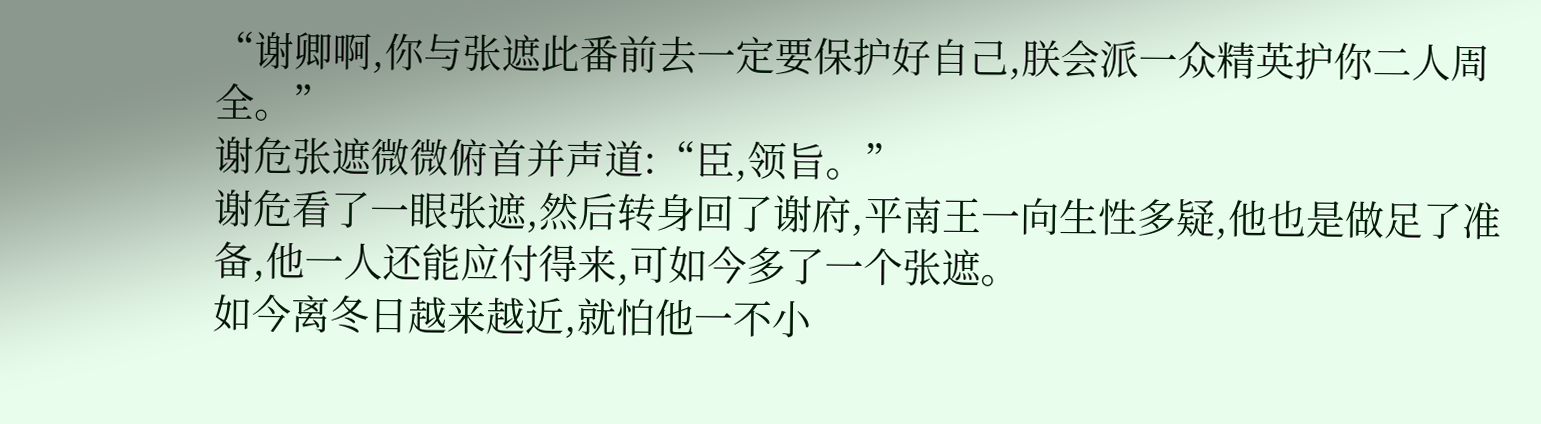“谢卿啊,你与张遮此番前去一定要保护好自己,朕会派一众精英护你二人周全。”
谢危张遮微微俯首并声道:“臣,领旨。”
谢危看了一眼张遮,然后转身回了谢府,平南王一向生性多疑,他也是做足了准备,他一人还能应付得来,可如今多了一个张遮。
如今离冬日越来越近,就怕他一不小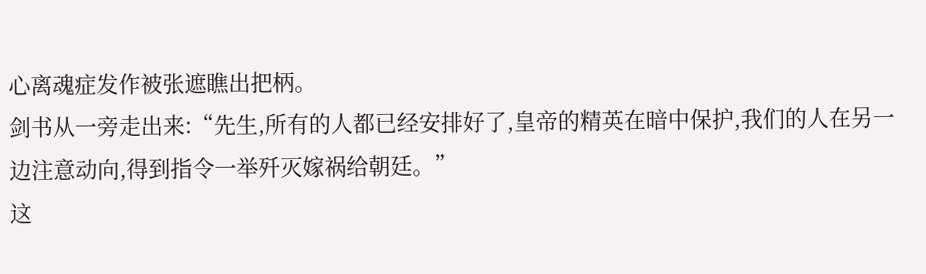心离魂症发作被张遮瞧出把柄。
剑书从一旁走出来:“先生,所有的人都已经安排好了,皇帝的精英在暗中保护,我们的人在另一边注意动向,得到指令一举歼灭嫁祸给朝廷。”
这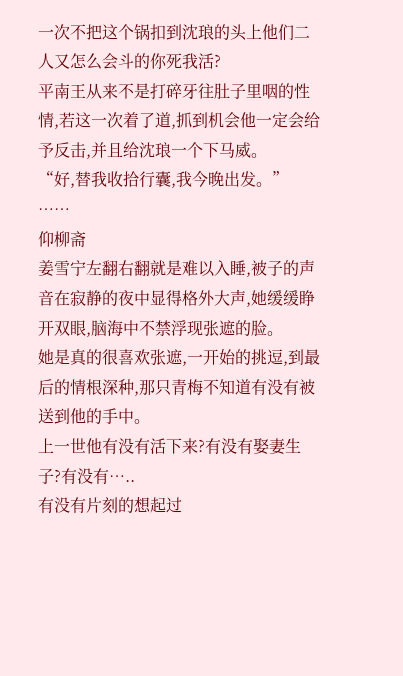一次不把这个锅扣到沈琅的头上他们二人又怎么会斗的你死我活?
平南王从来不是打碎牙往肚子里咽的性情,若这一次着了道,抓到机会他一定会给予反击,并且给沈琅一个下马威。
“好,替我收拾行囊,我今晚出发。”
……
仰柳斋
姜雪宁左翻右翻就是难以入睡,被子的声音在寂静的夜中显得格外大声,她缓缓睁开双眼,脑海中不禁浮现张遮的脸。
她是真的很喜欢张遮,一开始的挑逗,到最后的情根深种,那只青梅不知道有没有被送到他的手中。
上一世他有没有活下来?有没有娶妻生子?有没有…..
有没有片刻的想起过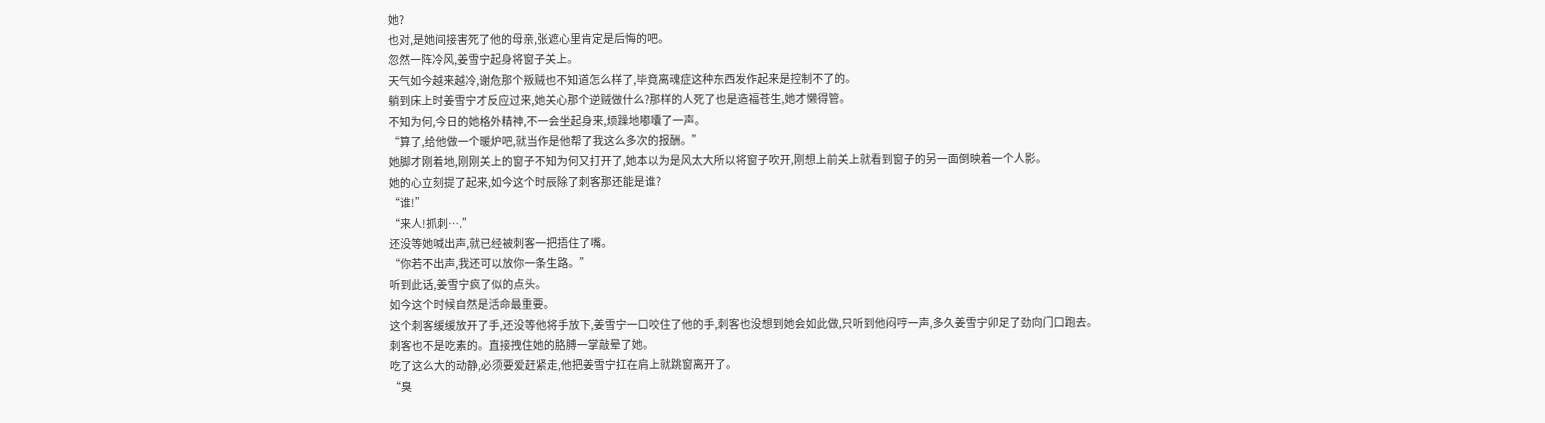她?
也对,是她间接害死了他的母亲,张遮心里肯定是后悔的吧。
忽然一阵冷风,姜雪宁起身将窗子关上。
天气如今越来越冷,谢危那个叛贼也不知道怎么样了,毕竟离魂症这种东西发作起来是控制不了的。
躺到床上时姜雪宁才反应过来,她关心那个逆贼做什么?那样的人死了也是造福苍生,她才懒得管。
不知为何,今日的她格外精神,不一会坐起身来,烦躁地嘟囔了一声。
“算了,给他做一个暖炉吧,就当作是他帮了我这么多次的报酬。”
她脚才刚着地,刚刚关上的窗子不知为何又打开了,她本以为是风太大所以将窗子吹开,刚想上前关上就看到窗子的另一面倒映着一个人影。
她的心立刻提了起来,如今这个时辰除了刺客那还能是谁?
“谁!”
“来人!抓刺….”
还没等她喊出声,就已经被刺客一把捂住了嘴。
“你若不出声,我还可以放你一条生路。”
听到此话,姜雪宁疯了似的点头。
如今这个时候自然是活命最重要。
这个刺客缓缓放开了手,还没等他将手放下,姜雪宁一口咬住了他的手,刺客也没想到她会如此做,只听到他闷哼一声,多久姜雪宁卯足了劲向门口跑去。
刺客也不是吃素的。直接拽住她的胳膊一掌敲晕了她。
吃了这么大的动静,必须要爱赶紧走,他把姜雪宁扛在肩上就跳窗离开了。
“臭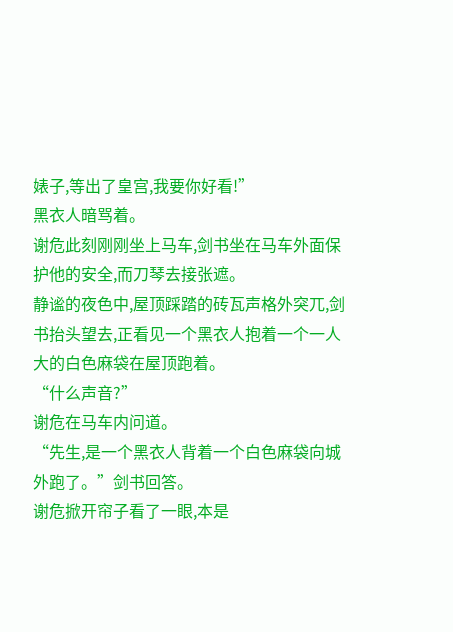婊子,等出了皇宫,我要你好看!”
黑衣人暗骂着。
谢危此刻刚刚坐上马车,剑书坐在马车外面保护他的安全,而刀琴去接张遮。
静谧的夜色中,屋顶踩踏的砖瓦声格外突兀,剑书抬头望去,正看见一个黑衣人抱着一个一人大的白色麻袋在屋顶跑着。
“什么声音?”
谢危在马车内问道。
“先生,是一个黑衣人背着一个白色麻袋向城外跑了。”剑书回答。
谢危掀开帘子看了一眼,本是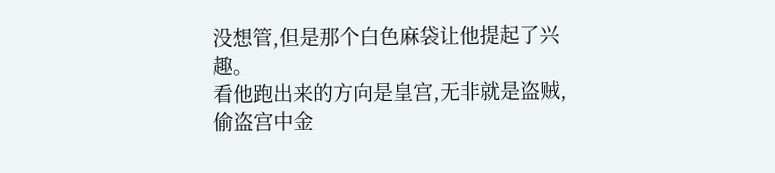没想管,但是那个白色麻袋让他提起了兴趣。
看他跑出来的方向是皇宫,无非就是盗贼,偷盗宫中金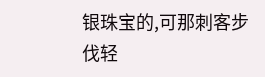银珠宝的,可那刺客步伐轻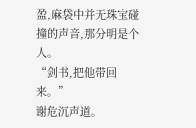盈,麻袋中并无珠宝碰撞的声音,那分明是个人。
“剑书,把他带回来。”
谢危沉声道。